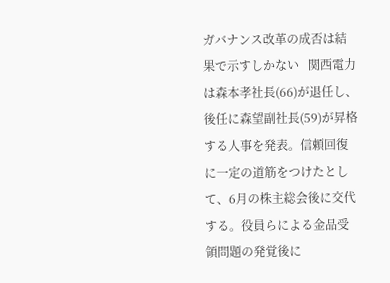ガバナンス改革の成否は結果で示すしかない   関西電力は森本孝社長(66)が退任し、後任に森望副社長(59)が昇格する人事を発表。信頼回復に一定の道筋をつけたとして、6月の株主総会後に交代する。役員らによる金品受領問題の発覚後に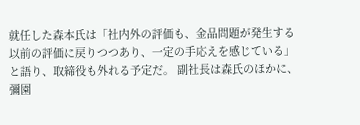就任した森本氏は「社内外の評価も、金品問題が発生する以前の評価に戻りつつあり、一定の手応えを感じている」と語り、取締役も外れる予定だ。 副社長は森氏のほかに、彌園